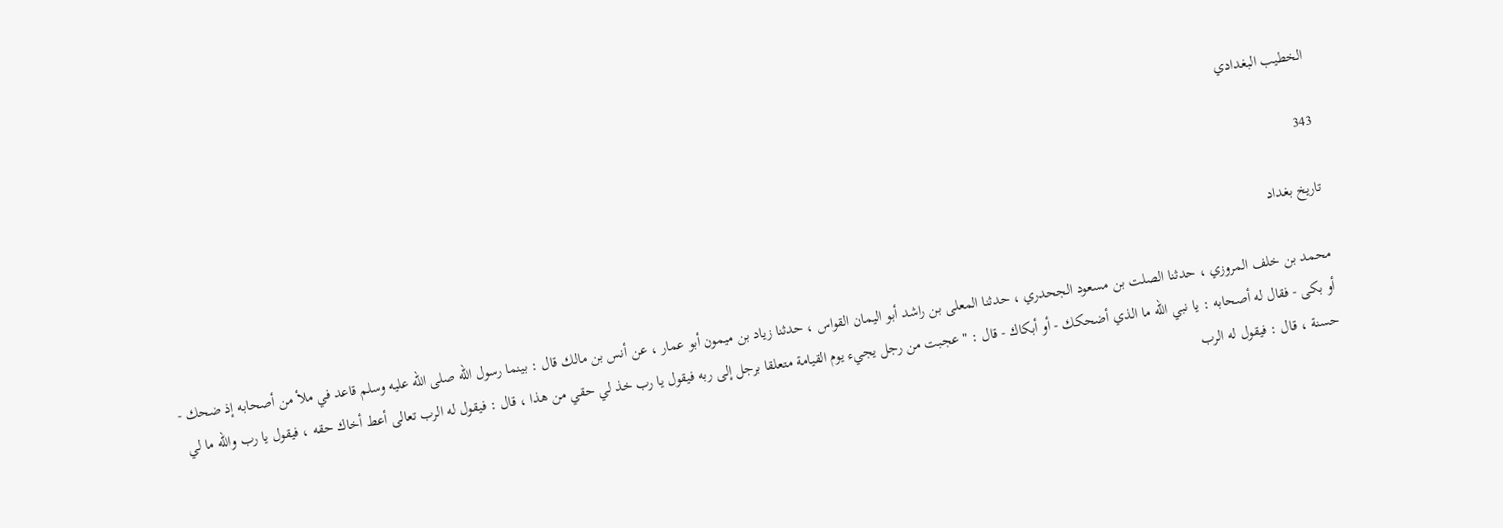الخطيب البغدادي

343

تاريخ بغداد

محمد بن خلف المروزي ، حدثنا الصلت بن مسعود الجحدري ، حدثنا المعلى بن راشد أبو اليمان القواس ، حدثنا زياد بن ميمون أبو عمار ، عن أنس بن مالك قال : بينما رسول الله صلى الله عليه وسلم قاعد في ملأ من أصحابه إذ ضحك - أو بكى - فقال له أصحابه : يا نبي الله ما الذي أضحكك - أو أبكاك - قال : " عجبت من رجل يجيء يوم القيامة متعلقا برجل إلى ربه فيقول يا رب خذ لي حقي من هذا ، قال : فيقول له الرب تعالى أعط أخاك حقه ، فيقول يا رب والله ما لي حسنة ، قال : فيقول له الرب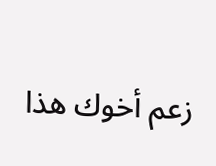زعم أخوك هذا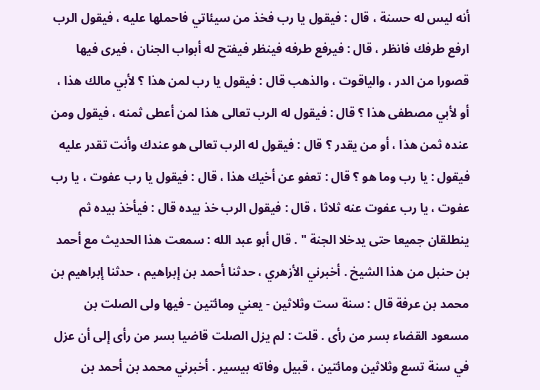أنه ليس له حسنة ، قال : فيقول يا رب فخذ من سيئاتي فاحملها عليه ، فيقول الرب ارفع طرفك فانظر ، قال : فيرفع طرفه فينظر فيفتح له أبواب الجنان ، فيرى فيها قصورا من الدر ، والياقوت ، والذهب قال : فيقول يا رب لمن هذا ؟ لأبي مالك هذا ، أو لأبي مصطفى هذا ؟ قال : فيقول له الرب تعالى هذا لمن أعطى ثمنه ، فيقول ومن عنده ثمن هذا ، أو من يقدر ؟ قال : فيقول له الرب تعالى هو عندك وأنت تقدر عليه فيقول : يا رب وما هو ؟ قال : تعفو عن أخيك هذا ، قال : فيقول يا رب عفوت ، يا رب عفوت ، يا رب عفوت عنه ثلاثا ، قال : فيقول الرب خذ بيده قال : فيأخذ بيده ثم ينطلقان جميعا حتى يدخلا الجنة " . قال أبو عبد الله : سمعت هذا الحديث مع أحمد بن حنبل من هذا الشيخ . أخبرني الأزهري ، حدثنا أحمد بن إبراهيم ، حدثنا إبراهيم بن محمد بن عرفة قال : سنة ست وثلاثين - يعني ومائتين - فيها ولى الصلت بن مسعود القضاء بسر من رأى . قلت : لم يزل الصلت قاضيا بسر من رأى إلى أن عزل في سنة تسع وثلاثين ومائتين ، قبيل وفاته بيسير . أخبرني محمد بن أحمد بن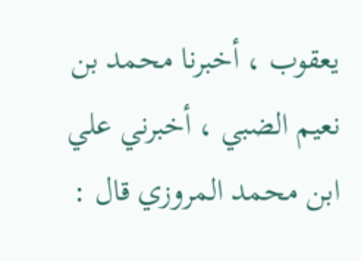يعقوب ، أخبرنا محمد بن نعيم الضبي ، أخبرني علي ابن محمد المروزي قال :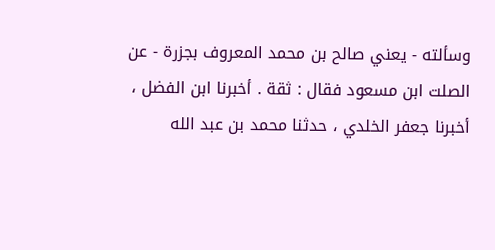وسألته - يعني صالح بن محمد المعروف بجزرة - عن الصلت ابن مسعود فقال : ثقة . أخبرنا ابن الفضل ، أخبرنا جعفر الخلدي ، حدثنا محمد بن عبد الله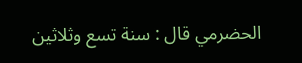الحضرمي قال : سنة تسع وثلاثين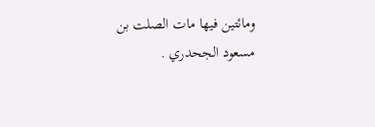ومائتين فيها مات الصلت بن مسعود الجحدري .